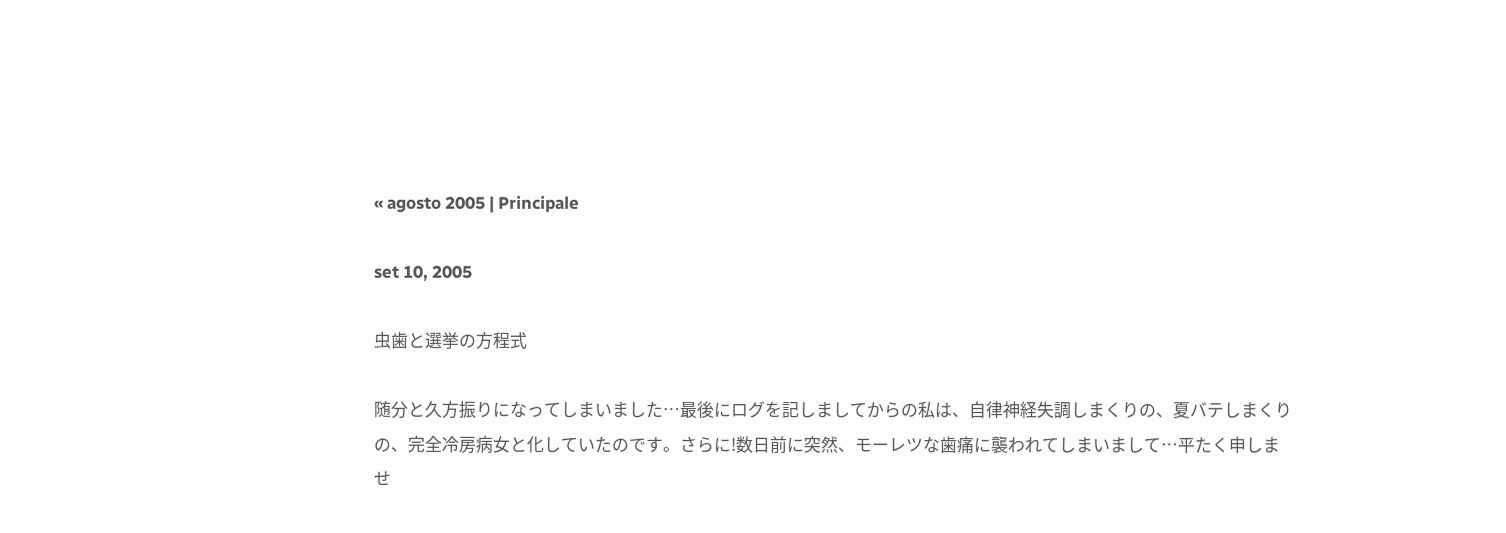« agosto 2005 | Principale

set 10, 2005

虫歯と選挙の方程式

随分と久方振りになってしまいました…最後にログを記しましてからの私は、自律神経失調しまくりの、夏バテしまくりの、完全冷房病女と化していたのです。さらに!数日前に突然、モーレツな歯痛に襲われてしまいまして…平たく申しませ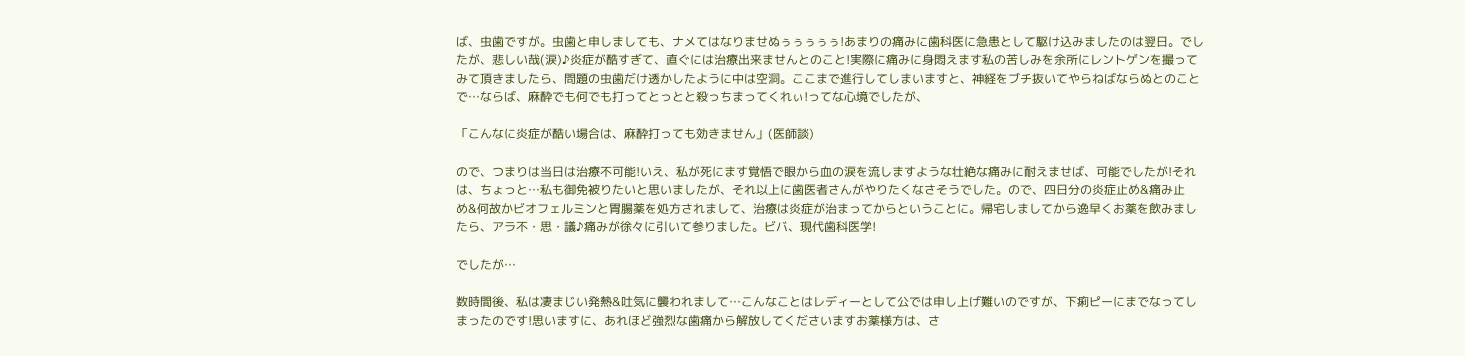ば、虫歯ですが。虫歯と申しましても、ナメてはなりませぬぅぅぅぅぅ!あまりの痛みに歯科医に急患として駆け込みましたのは翌日。でしたが、悲しい哉(涙)♪炎症が酷すぎて、直ぐには治療出来ませんとのこと!実際に痛みに身悶えます私の苦しみを余所にレントゲンを撮ってみて頂きましたら、問題の虫歯だけ透かしたように中は空洞。ここまで進行してしまいますと、神経をブチ抜いてやらねばならぬとのことで…ならば、麻酔でも何でも打ってとっとと殺っちまってくれぃ!ってな心境でしたが、

「こんなに炎症が酷い場合は、麻酔打っても効きません」(医師談)

ので、つまりは当日は治療不可能!いえ、私が死にます覚悟で眼から血の涙を流しますような壮絶な痛みに耐えませば、可能でしたが!それは、ちょっと…私も御免被りたいと思いましたが、それ以上に歯医者さんがやりたくなさそうでした。ので、四日分の炎症止め&痛み止め&何故かビオフェルミンと胃腸薬を処方されまして、治療は炎症が治まってからということに。帰宅しましてから逸早くお薬を飲みましたら、アラ不・思・議♪痛みが徐々に引いて参りました。ビバ、現代歯科医学!

でしたが…

数時間後、私は凄まじい発熱&吐気に襲われまして…こんなことはレディーとして公では申し上げ難いのですが、下痢ピーにまでなってしまったのです!思いますに、あれほど強烈な歯痛から解放してくださいますお薬様方は、さ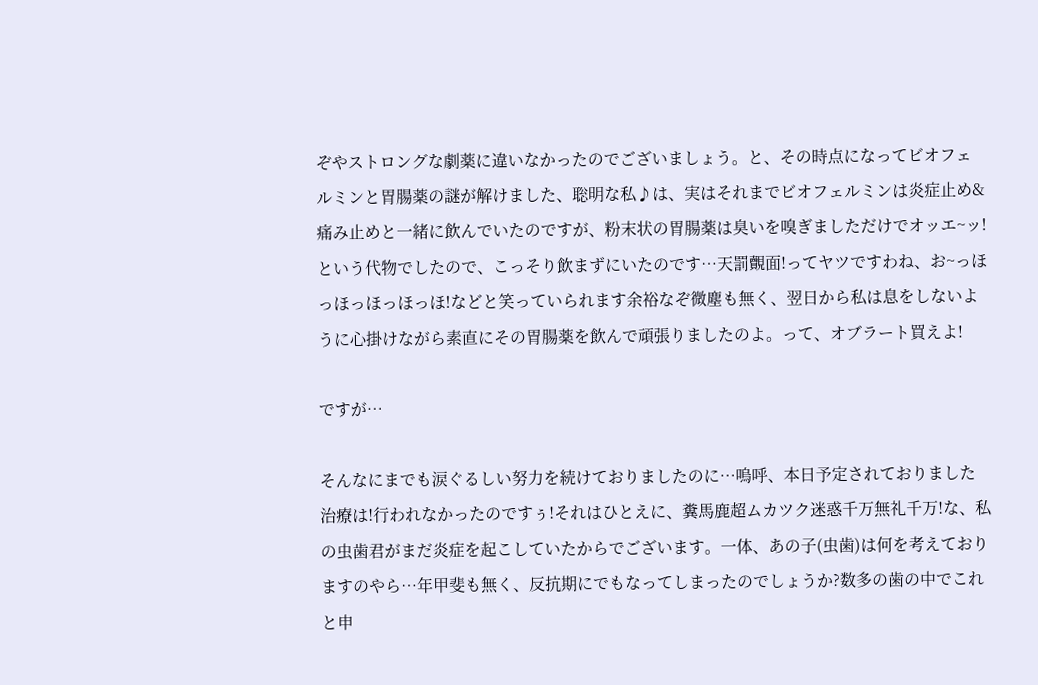ぞやストロングな劇薬に違いなかったのでございましょう。と、その時点になってビオフェルミンと胃腸薬の謎が解けました、聡明な私♪は、実はそれまでビオフェルミンは炎症止め&痛み止めと一緒に飲んでいたのですが、粉末状の胃腸薬は臭いを嗅ぎましただけでオッエ~ッ!という代物でしたので、こっそり飲まずにいたのです…天罰覿面!ってヤツですわね、お~っほっほっほっほっほ!などと笑っていられます余裕なぞ微塵も無く、翌日から私は息をしないように心掛けながら素直にその胃腸薬を飲んで頑張りましたのよ。って、オブラート買えよ!

ですが…

そんなにまでも涙ぐるしい努力を続けておりましたのに…嗚呼、本日予定されておりました治療は!行われなかったのですぅ!それはひとえに、糞馬鹿超ムカツク迷惑千万無礼千万!な、私の虫歯君がまだ炎症を起こしていたからでございます。一体、あの子(虫歯)は何を考えておりますのやら…年甲斐も無く、反抗期にでもなってしまったのでしょうか?数多の歯の中でこれと申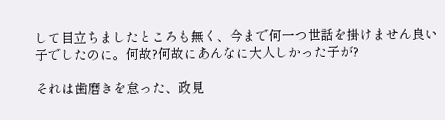して目立ちましたところも無く、今まで何一つ世話を掛けません良い子でしたのに。何故?何故にあんなに大人しかった子が?

それは歯磨きを怠った、政見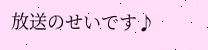放送のせいです♪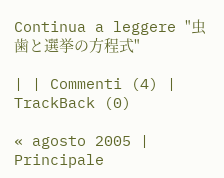Continua a leggere "虫歯と選挙の方程式"

| | Commenti (4) | TrackBack (0)

« agosto 2005 | Principale